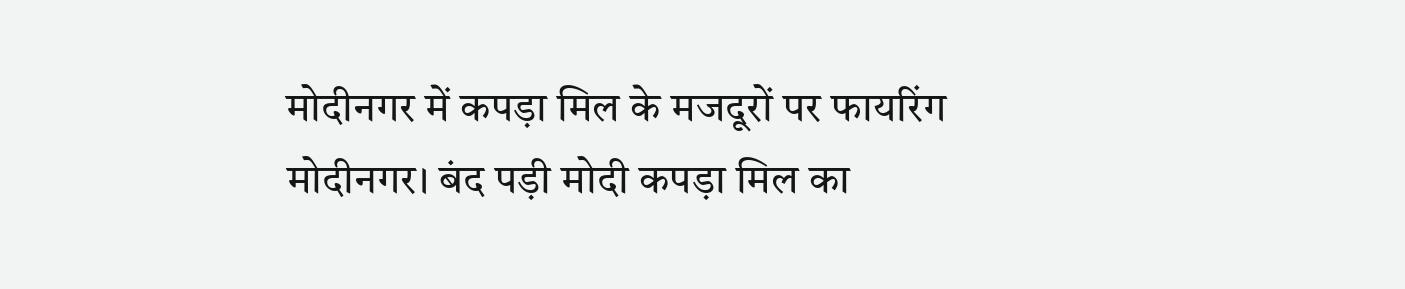मोदीनगर में कपड़ा मिल के मजदूरों पर फायरिंग
मोदीनगर। बंद पड़ी मोदी कपड़ा मिल का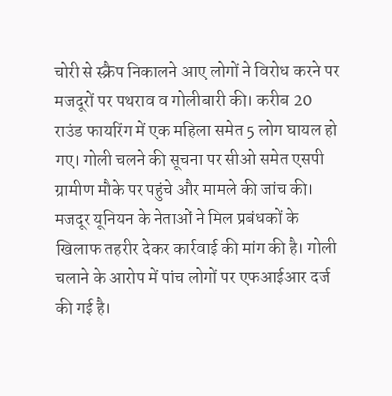चोरी से स्क्रैप निकालने आए लोगों ने विरोध करने पर मजदूरों पर पथराव व गोलीबारी की। करीब 20 राउंड फायरिंग में एक महिला समेत 5 लोग घायल हो गए। गोली चलने की सूचना पर सीओ समेत एसपी ग्रामीण मौके पर पहुंचे और मामले की जांच की। मजदूर यूनियन के नेताओं ने मिल प्रबंधकों के खिलाफ तहरीर देकर कार्रवाई की मांग की है। गोली चलाने के आरोप में पांच लोगों पर एफआईआर दर्ज की गई है।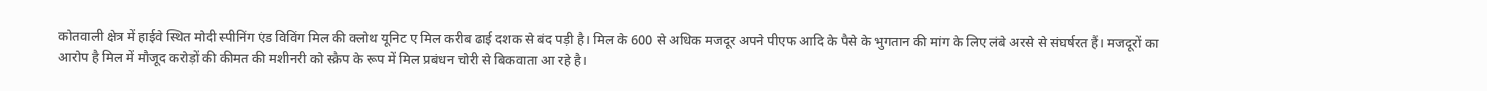कोतवाली क्षेत्र में हाईवे स्थित मोदी स्पीनिंग एंड विविंग मिल की क्लोथ यूनिट ए मिल करीब ढाई दशक से बंद पड़ी है। मिल के 600 से अधिक मजदूर अपने पीएफ आदि के पैसे के भुगतान की मांग के लिए लंबे अरसे से संघर्षरत हैं। मजदूरों का आरोप है मिल में मौजूद करोड़ों की कीमत की मशीनरी को स्क्रैप के रूप में मिल प्रबंधन चोरी से बिकवाता आ रहे है।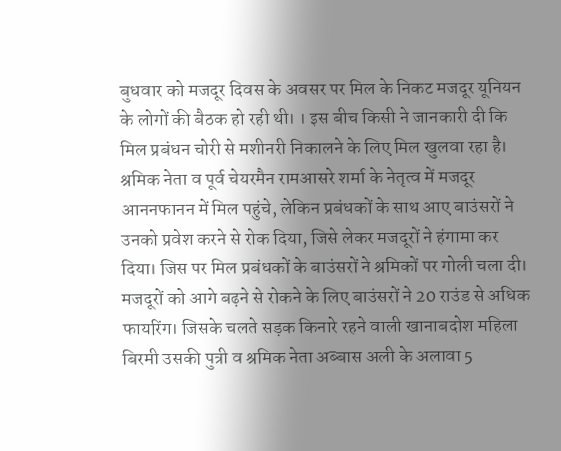बुधवार को मजदूर दिवस के अवसर पर मिल के निकट मजदूर यूनियन के लोगों की बैठक हो रही थी। । इस बीच किसी ने जानकारी दी कि मिल प्रबंधन चोरी से मशीनरी निकालने के लिए मिल खुलवा रहा है। श्रमिक नेता व पूर्व चेयरमैन रामआसरे शर्मा के नेतृत्व में मजदूर आननफानन में मिल पहुंचे, लेकिन प्रबंधकों के साथ आए बाउंसरों ने उनको प्रवेश करने से रोक दिया, जिसे लेकर मजदूरों ने हंगामा कर दिया। जिस पर मिल प्रबंधकों के बाउंसरों ने श्रमिकों पर गोली चला दी। मजदूरों को आगे बढ़ने से रोकने के लिए बाउंसरों ने 20 राउंड से अधिक फायरिंग। जिसके चलते सड़क किनारे रहने वाली खानाबदोश महिला बिरमी उसकी पुत्री व श्रमिक नेता अब्बास अली के अलावा 5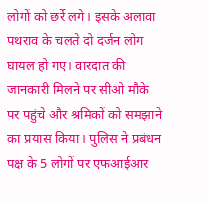लोगों को छर्रे लगे। इसके अलावा पथराव के चलते दो दर्जन लोग घायल हो गए। वारदात की जानकारी मिलने पर सीओ मौके पर पहुंचे और श्रमिकों को समझाने का प्रयास किया। पुलिस ने प्रबंधन पक्ष के 5 लोगों पर एफआईआर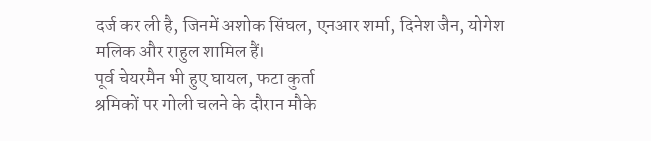दर्ज कर ली है, जिनमें अशोक सिंघल, एनआर शर्मा, दिनेश जैन, योगेश मलिक और राहुल शामिल हैं।
पूर्व चेयरमैन भी हुए घायल, फटा कुर्ता
श्रमिकों पर गोली चलने के दौरान मौके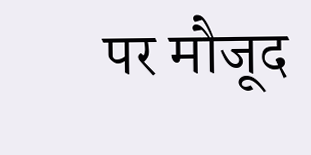पर मौजूद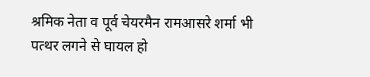श्रमिक नेता व पूर्व चेयरमैन रामआसरे शर्मा भी पत्थर लगने से घायल हो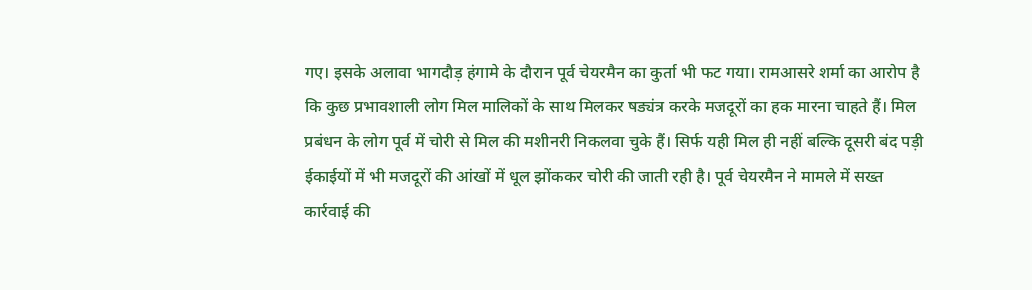गए। इसके अलावा भागदौड़ हंगामे के दौरान पूर्व चेयरमैन का कुर्ता भी फट गया। रामआसरे शर्मा का आरोप है कि कुछ प्रभावशाली लोग मिल मालिकों के साथ मिलकर षड्यंत्र करके मजदूरों का हक मारना चाहते हैं। मिल प्रबंधन के लोग पूर्व में चोरी से मिल की मशीनरी निकलवा चुके हैं। सिर्फ यही मिल ही नहीं बल्कि दूसरी बंद पड़ी ईकाईयों में भी मजदूरों की आंखों में धूल झोंककर चोरी की जाती रही है। पूर्व चेयरमैन ने मामले में सख्त कार्रवाई की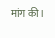मांग की।